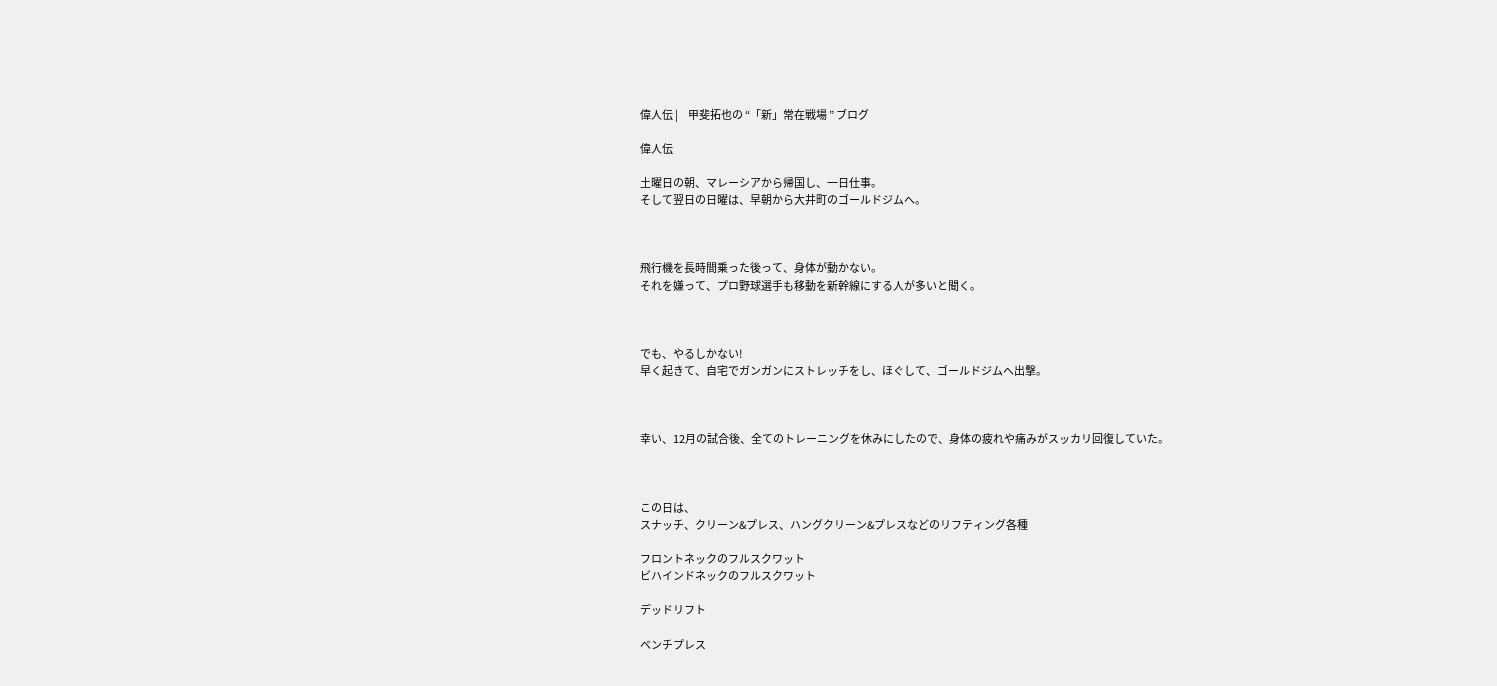偉人伝 |     甲斐拓也の “「新」常在戦場 ” ブログ

偉人伝

土曜日の朝、マレーシアから帰国し、一日仕事。
そして翌日の日曜は、早朝から大井町のゴールドジムへ。



飛行機を長時間乗った後って、身体が動かない。
それを嫌って、プロ野球選手も移動を新幹線にする人が多いと聞く。



でも、やるしかない!
早く起きて、自宅でガンガンにストレッチをし、ほぐして、ゴールドジムへ出撃。



幸い、12月の試合後、全てのトレーニングを休みにしたので、身体の疲れや痛みがスッカリ回復していた。



この日は、
スナッチ、クリーン&プレス、ハングクリーン&プレスなどのリフティング各種

フロントネックのフルスクワット
ビハインドネックのフルスクワット

デッドリフト

ベンチプレス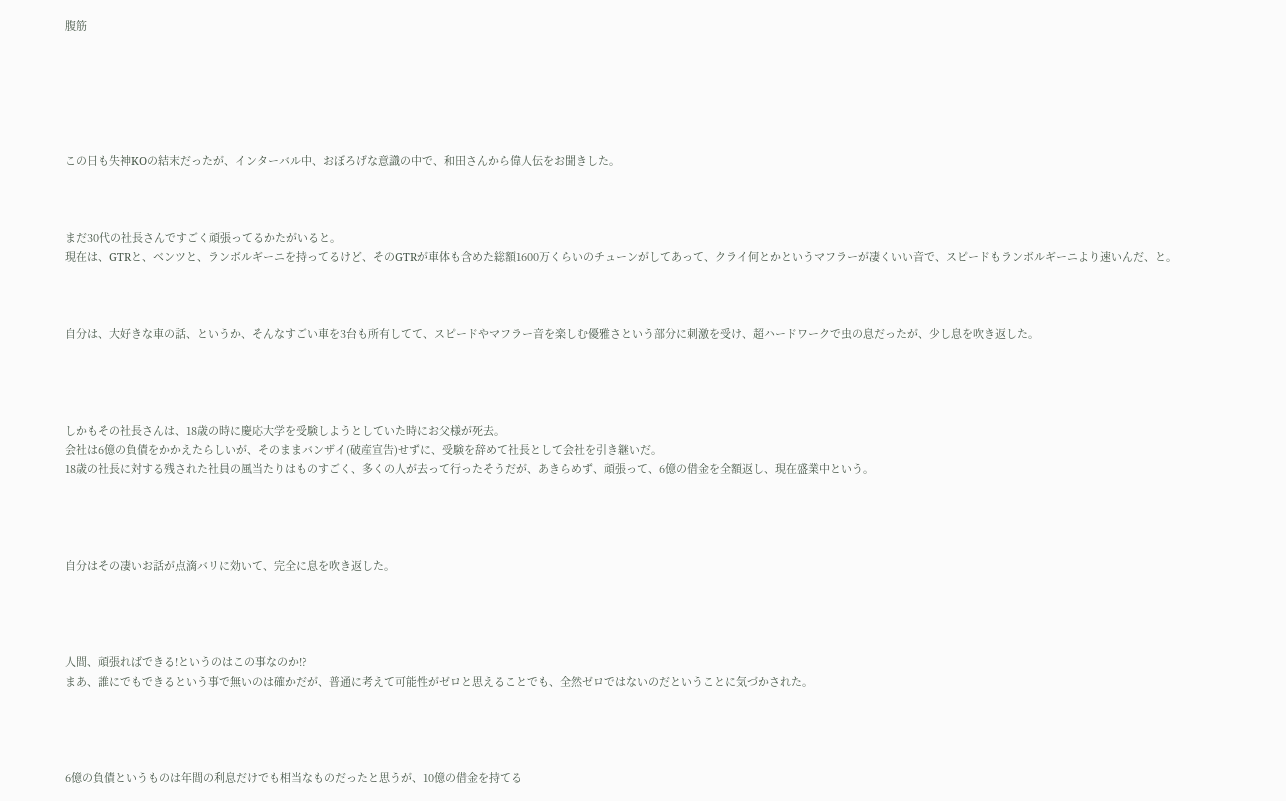腹筋






この日も失神KOの結末だったが、インターバル中、おぼろげな意識の中で、和田さんから偉人伝をお聞きした。



まだ30代の社長さんですごく頑張ってるかたがいると。
現在は、GTRと、ベンツと、ランボルギーニを持ってるけど、そのGTRが車体も含めた総額1600万くらいのチューンがしてあって、クライ何とかというマフラーが凄くいい音で、スピードもランボルギーニより速いんだ、と。



自分は、大好きな車の話、というか、そんなすごい車を3台も所有してて、スピードやマフラー音を楽しむ優雅さという部分に刺激を受け、超ハードワークで虫の息だったが、少し息を吹き返した。




しかもその社長さんは、18歳の時に慶応大学を受験しようとしていた時にお父様が死去。
会社は6億の負債をかかえたらしいが、そのままバンザイ(破産宣告)せずに、受験を辞めて社長として会社を引き継いだ。
18歳の社長に対する残された社員の風当たりはものすごく、多くの人が去って行ったそうだが、あきらめず、頑張って、6億の借金を全額返し、現在盛業中という。




自分はその凄いお話が点滴バリに効いて、完全に息を吹き返した。




人間、頑張ればできる!というのはこの事なのか!?
まあ、誰にでもできるという事で無いのは確かだが、普通に考えて可能性がゼロと思えることでも、全然ゼロではないのだということに気づかされた。




6億の負債というものは年間の利息だけでも相当なものだったと思うが、10億の借金を持てる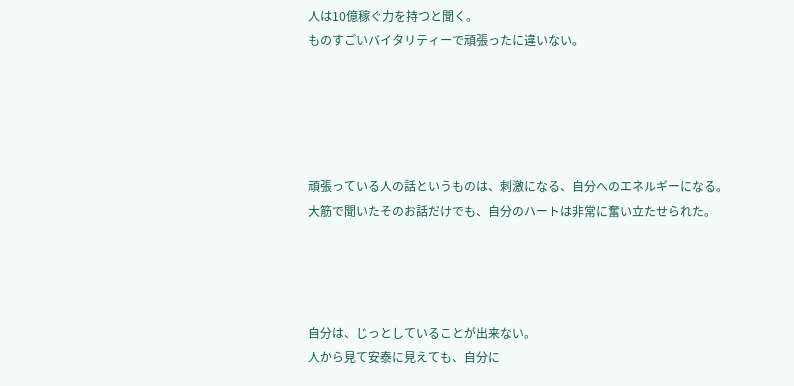人は10億稼ぐ力を持つと聞く。
ものすごいバイタリティーで頑張ったに違いない。





頑張っている人の話というものは、刺激になる、自分へのエネルギーになる。
大筋で聞いたそのお話だけでも、自分のハートは非常に奮い立たせられた。




自分は、じっとしていることが出来ない。
人から見て安泰に見えても、自分に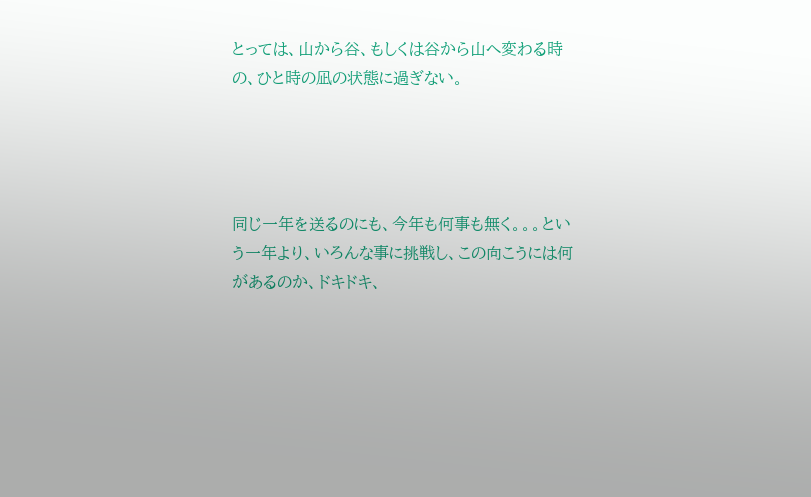とっては、山から谷、もしくは谷から山へ変わる時の、ひと時の凪の状態に過ぎない。




同じ一年を送るのにも、今年も何事も無く。。。という一年より、いろんな事に挑戦し、この向こうには何があるのか、ドキドキ、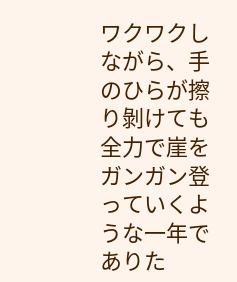ワクワクしながら、手のひらが擦り剝けても全力で崖をガンガン登っていくような一年でありた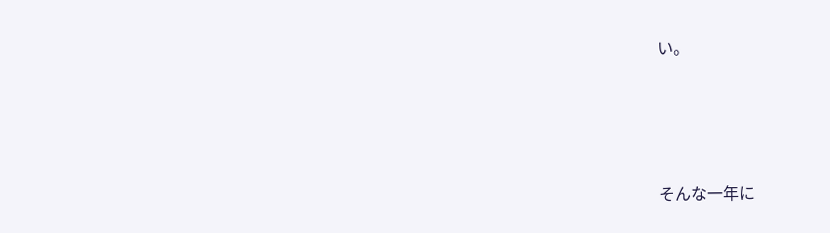い。




そんな一年に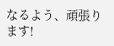なるよう、頑張ります!